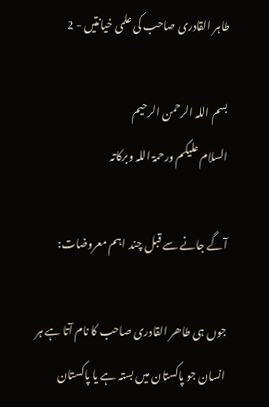طاہر القادری صاحب کی علمی خیانتیں - 2

بسم اللہ الرحمن الرحیم
السلام علیکم ورحمۃ اللہ وبرکاتہ

آگے جانے سے قبل چند اہم معروضات:

جوں ہی طاھر القادری صاحب کا نام آتا ہے ہر انسان جو پاکستان میں بستہ ہے یا پاکستان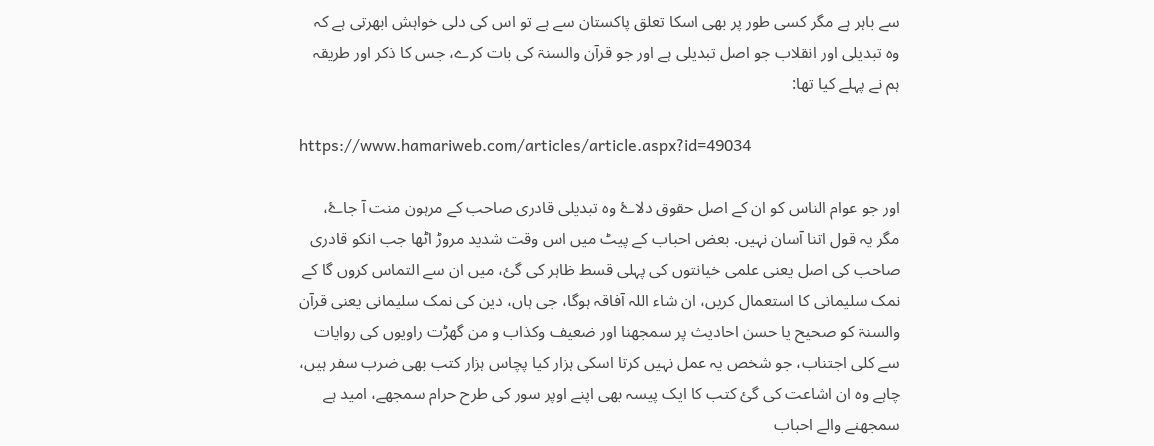سے باہر ہے مگر کسی طور پر بھی اسکا تعلق پاکستان سے ہے تو اس کی دلی خواہش ابھرتی ہے کہ وہ تبدیلی اور انقلاب جو اصل تبدیلی ہے اور جو قرآن والسنۃ کی بات کرے، جس کا ذکر اور طریقہ ہم نے پہلے کیا تھا:

https://www.hamariweb.com/articles/article.aspx?id=49034

اور جو عوام الناس کو ان کے اصل حقوق دلاۓ وہ تبدیلی قادری صاحب کے مرہون منت آ جاۓ، مگر یہ قول اتنا آسان نہیں. بعض احباب کے پیٹ میں اس وقت شدید مروڑ اٹھا جب انکو قادری صاحب کی اصل یعنی علمی خیانتوں کی پہلی قسط ظاہر کی گئ، میں ان سے التماس کروں گا کے نمک سلیمانی کا استعمال کریں، ان شاء اللہ آفاقہ ہوگا، جی ہاں، دین کی نمک سلیمانی یعنی قرآن والسنۃ کو صحیح یا حسن احادیث پر سمجھنا اور ضعیف وکذاب و من گھڑت راویوں کی روایات سے کلی اجتناب، جو شخص یہ عمل نہیں کرتا اسکی ہزار کیا پچاس ہزار کتب بھی ضرب سفر ہیں، چاہے وہ ان اشاعت کی گئ کتب کا ایک پیسہ بھی اپنے اوپر سور کی طرح حرام سمجھے، امید ہے سمجھنے والے احباب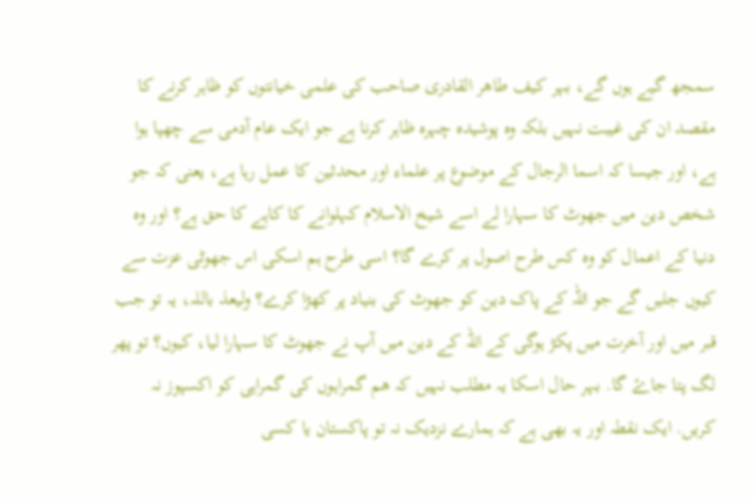سمجھ گیے ہوں گے، بہر کیف طاھر القادری صاحب کی علمی خیانتوں کو ظاہر کرنے کا مقصد ان کی غیبت نہیں بلکہ وہ پوشیدہ چہرہ ظاہر کرنا ہے جو ایک عام آدمی سے چھپا ہوا ہے، اور جیسا کہ اسما الرجال کے موضوع پر علماء اور محدثین کا عمل رہا ہے، یعنی کہ جو شخص دین میں جھوٹ کا سہارا لے اسے شیخ الاسلام کہلوانے کا کاہے کا حق ہے؟ اور وہ دنیا کے اعمال کو وہ کس طرح اصول پر کرے گا؟ اسی طرح ہم اسکی اس جھوٹی عزت سے کیوں جلیں گے جو اللہ کے پاک دین کو جھوٹ کی بنیاد پر کھڑا کرے؟ ولیعذ باللہ، یہ تو جب قبر میں اور آخرت میں پکڑ ہوگی کے اللہ کے دین میں آپ نے جھوٹ کا سہارا لیا، کیوں؟ تو پھر لگ پتا جاۓ گا. بہر حال اسکا یہ مطلب نہیں کہ ھم گمراہوں کی گمراہی کو اکسپوز نہ کریں. ایک نقطہ اور یہ بھی ہے کہ ہمارے نزدیک نہ تو پاکستان یا کسی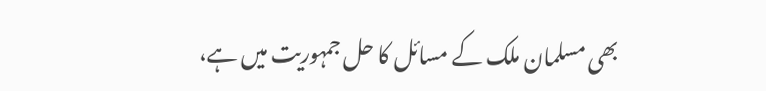بھی مسلمان ملک کے مسائل کا حل جمہوریت میں ہے،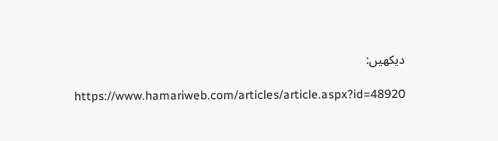دیکھیں:

https://www.hamariweb.com/articles/article.aspx?id=48920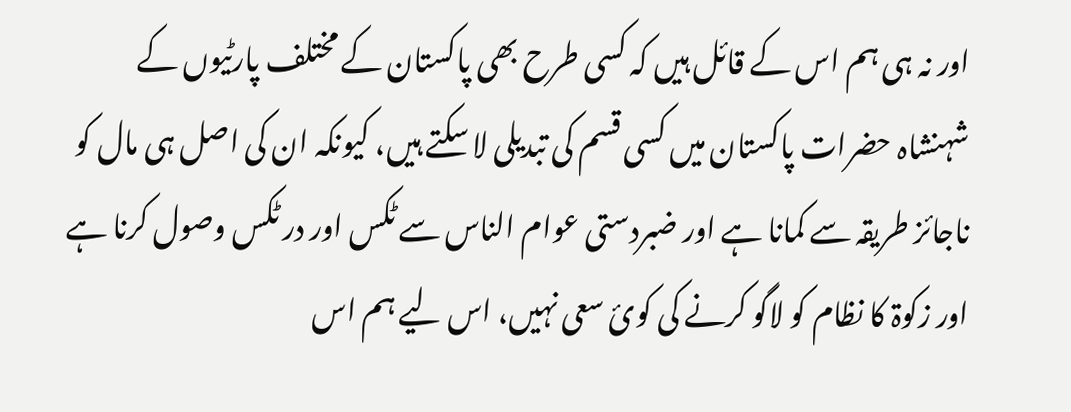اور نہ ہی ہم اس کے قائل ہیں کہ کسی طرح بھی پاکستان کے مختلف پارٹیوں کے شہنشاہ حضرات پاکستان میں کسی قسم کی تبدیلی لا سکتے ہیں، کیونکہ ان کی اصل ہی مال کو ناجائز طریقہ سے کمانا ہے اور ضبردستی عوام الناس سے ٹکس اور در ٹکس وصول کرنا ہے اور زکوۃ کا نظام کو لاگو کرنے کی کوئ سعی نہیں، اس لیے ہم اس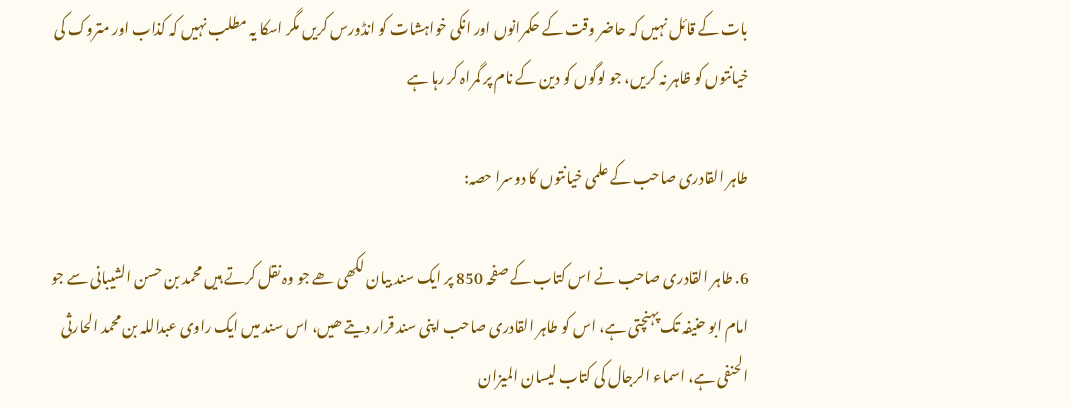بات کے قائل نہیں کہ حاضر وقت کے حکمرانوں اور انکی خواہشات کو انڈورس کریں مگر اسکا یہ مطلب نہیں کہ کذاب اور متروک کی خیانتوں کو ظاہر نہ کریں، جو لوگوں کو دین کے نام پر گمراہ کر رہا ہے

طاہر القادری صاحب کے علمی خیانتوں کا دوسرا حصہ:

6. طاہر القادری صاحب نے اس کتاب کے صفحہ 850 پر ایک سند بیان لکھی ھے جو وہ نقل کرتے ہیں محمد بن حسن الشیبانی سے جو امام ابو حنیفہ تک پہنچتی ہے، اس کو طاہر القادری صاحب اپنی سند قرار دیتے ھیں، اس سند میں ایک راوی عبداللہ بن محمد الحارثی الحنفی ہے، اسماء الرجال کی کتاب لیسان المیزان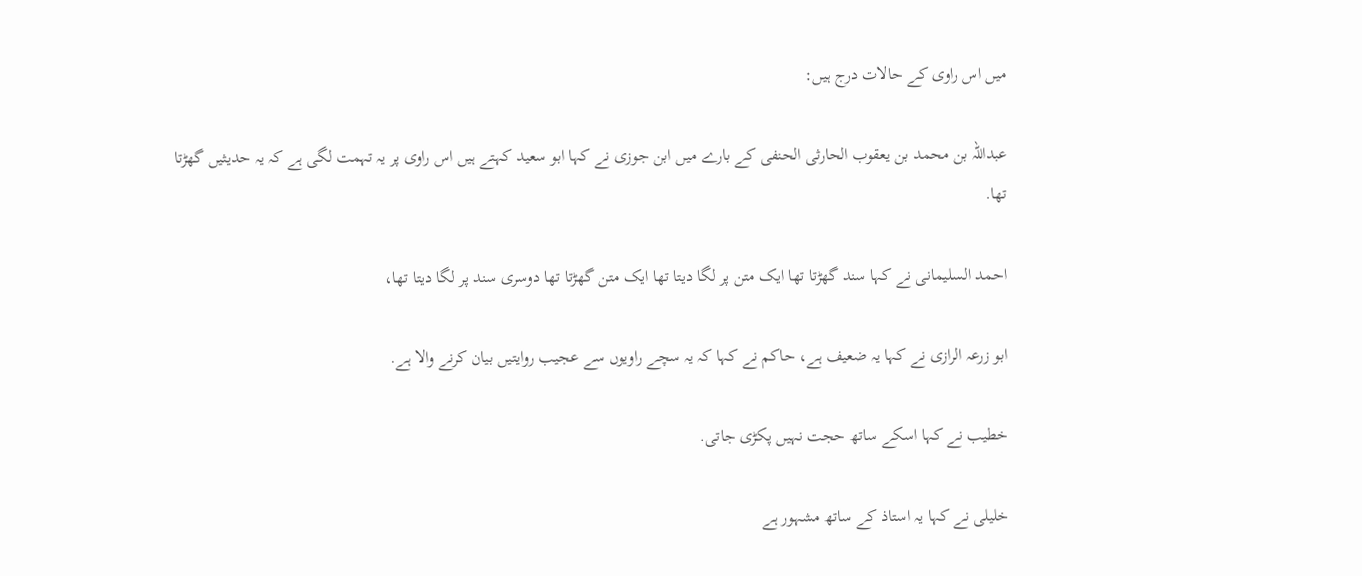میں اس راوی کے حالات درج ہیں:

عبداللہ بن محمد بن یعقوب الحارثی الحنفی کے بارے میں ابن جوزی نے کہا ابو سعید کہتے ہیں اس راوی پر یہ تہمت لگی ہے کہ یہ حدیثیں گھڑتا تھا.

احمد السلیمانی نے کہا سند گھڑتا تھا ایک متن پر لگا دیتا تھا ایک متن گھڑتا تھا دوسری سند پر لگا دیتا تھا،

ابو زرعہ الرازی نے کہا یہ ضعیف ہے، حاکم نے کہا کہ یہ سچے راویوں سے عجیب روایتیں بیان کرنے والا ہے.

خطیب نے کہا اسکے ساتھ حجت نہیں پکڑی جاتی.

خلیلی نے کہا یہ استاذ کے ساتھ مشہور ہے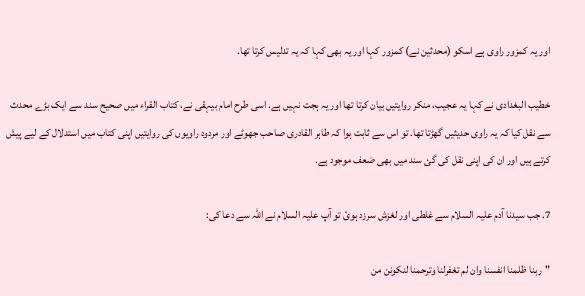اور یہ کمزور راوی ہے اسکو (محدثین نے) کمزور کہا اور یہ بھی کہا کہ یہ تدلیس کرتا تھا.

خطیب البغدادی نے کہا یہ عجیب، منکر روایتیں بیان کرتا تھا اور یہ ہجت نہیں ہے. اسی طرح امام بیہقی نے، کتاب القراء میں صحیح سند سے ایک بڑے محدث سے نقل کیا کہ یہ راوی حدیثیں گھڑتا تھا. تو اس سے ثابت ہوا کہ طاہر القادری صاحب جھوٹے اور مردود راویوں کی روایتیں اپنی کتاب میں استدلال کے لیے پیش کرتے ہیں اور ان کی اپنی نقل کی گئ سند میں بھی ضعف موجود ہے.

7. جب سیدنا آدم علیہ السلام سے غلطی اور لغزش سرزد ہوئ تو آپ علیہ السلام نے اللہ سے دعا کی:

"ربنا ظلمنا انفسنا وان لم تغفرلنا وترحمنا لنکونن من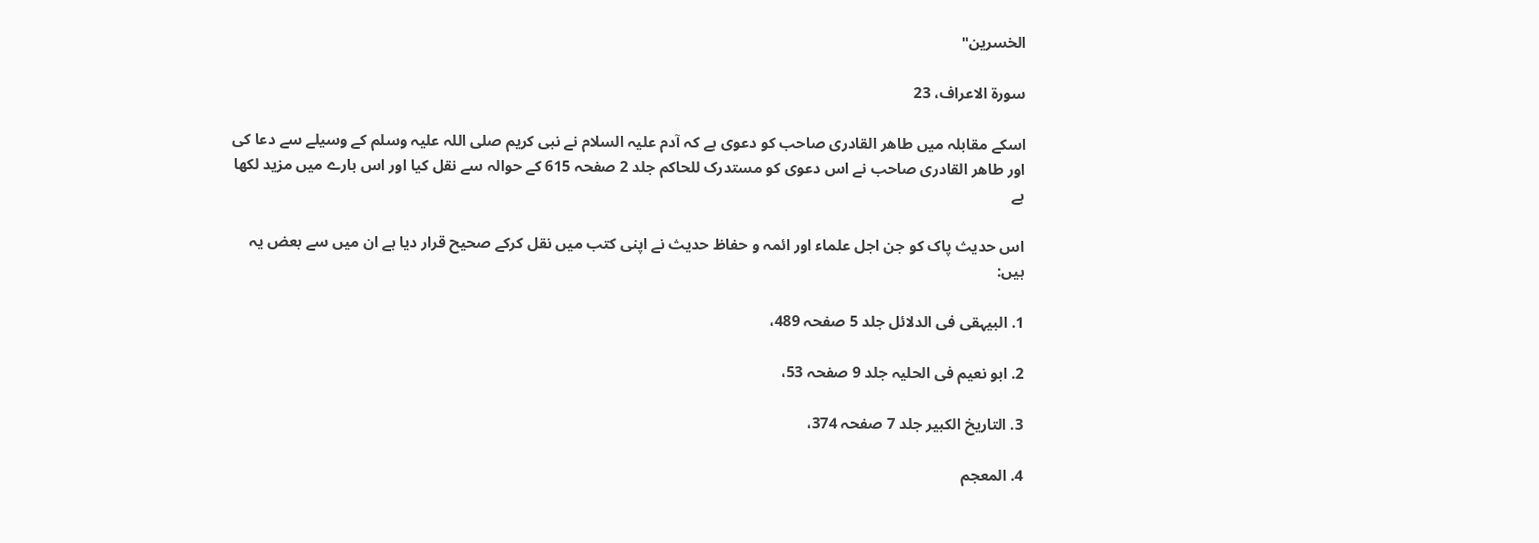الخسرین"

سورۃ الاعراف، 23

اسکے مقابلہ میں طاھر القادری صاحب کو دعوی ہے کہ آدم علیہ السلام نے نبی کریم صلی اللہ علیہ وسلم کے وسیلے سے دعا کی اور طاھر القادری صاحب نے اس دعوی کو مستدرک للحاکم جلد 2 صفحہ 615 کے حوالہ سے نقل کیا اور اس بارے میں مزید لکھا ہے

اس حدیث پاک کو جن اجل علماء اور ائمہ و حفاظ حدیث نے اپنی کتب میں نقل کرکے صحیح قرار دیا ہے ان میں سے بعض یہ ہیں:

1. البیہقی فی الدلائل جلد 5 صفحہ 489،

2. ابو نعیم فی الحلیہ جلد 9 صفحہ 53،

3. التاریخ الکبیر جلد 7 صفحہ 374،

4. المعجم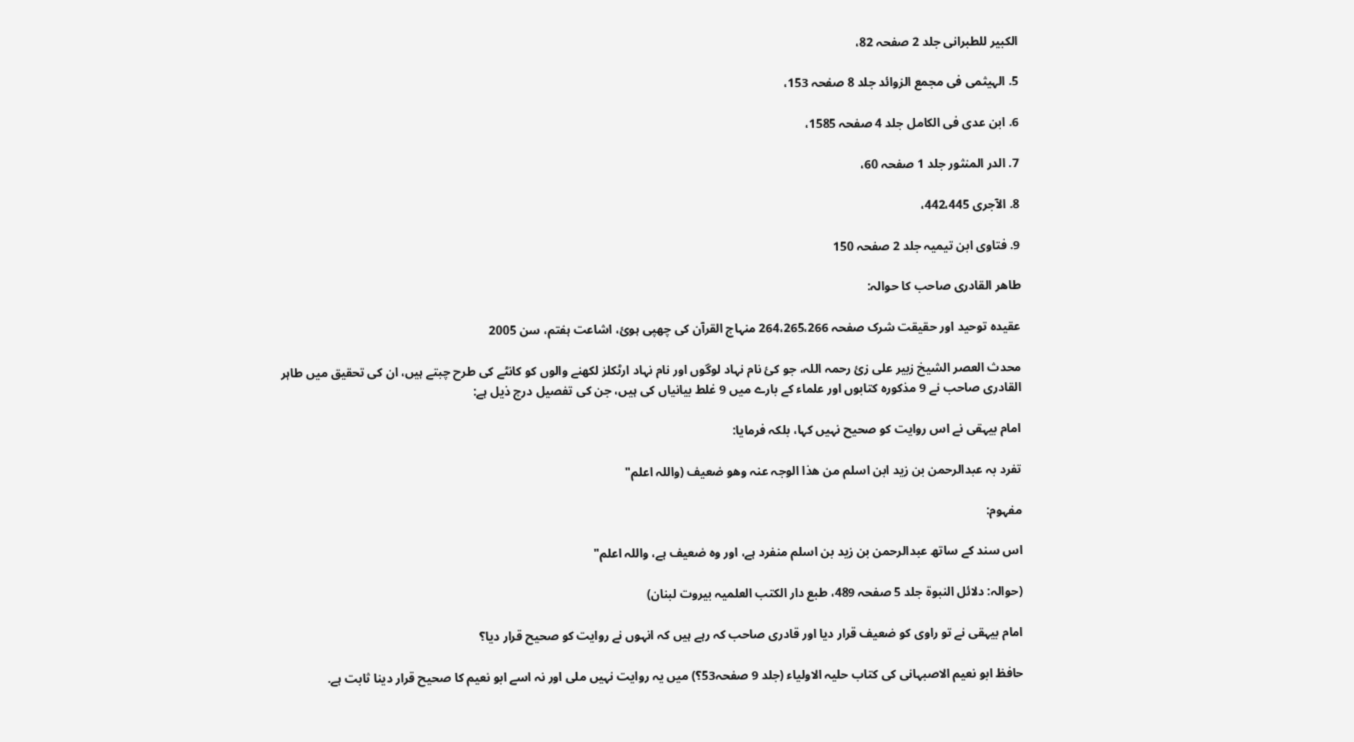الکبیر للطبرانی جلد 2 صفحہ 82،

5. الہیثمی فی مجمع الزوائد جلد 8 صفحہ 153،

6. ابن عدی فی الکامل جلد 4 صفحہ 1585،

7. الدر المنثور جلد 1 صفحہ 60،

8. الآجری 442،445،

9. فتاوی ابن تیمیہ جلد 2 صفحہ 150

طاھر القادری صاحب کا حوالہ:

عقیدہ توحید اور حقیقت شرک صفحہ 264،265،266 منہاج القرآن کی چھپی ہوئ، اشاعت ہفتم، سن 2005

محدث العصر الشیخ زبیر علی زئ رحمہ اللہ، جو کئ نام نہاد لوگوں اور نام نہاد ارٹکلز لکھنے والوں کو کانٹے کی طرح چبتے ہیں، ان کی تحقیق میں طاہر القادری صاحب نے 9 مذکورہ کتابوں اور علماء کے بارے میں 9 غلط بیانیاں کی ہیں، جن کی تفصیل درج ذیل ہے:

امام بیہقی نے اس روایت کو صحیح نہیں کہا، بلکہ فرمایا:

تفرد بہ عبدالرحمن بن زید ابن اسلم من ھذا الوجہ عنہ وھو ضعیف (واللہ اعلم"

مفہوم:

اس سند کے ساتھ عبدالرحمن بن زید بن اسلم منفرد ہے، اور وہ ضعیف ہے، واللہ اعلم"

(حوالہ: دلائل النبوۃ جلد 5 صفحہ 489، طبع دار الکتب العلمیہ بیروت لبنان)

امام بیہقی نے تو راوی کو ضعیف قرار دیا اور قادری صاحب کہ رہے ہیں کہ انہوں نے روایت کو صحیح قرار دیا؟

حافظ ابو نعیم الاصبہانی کی کتاب حلیہ الاولیاء (جلد 9 صفحہ53؟) میں یہ روایت نہیں ملی اور نہ اسے ابو نعیم کا صحیح قرار دینا ثابت ہے.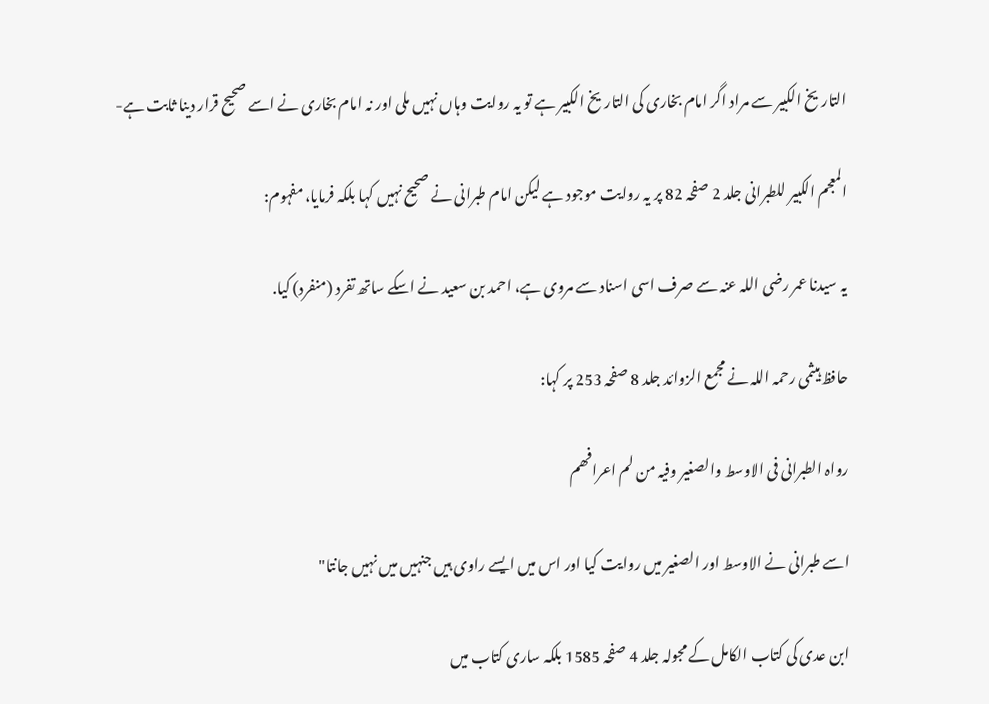التاریخ الکبیر سے مراد اگر امام بخاری کی التاریخ الکبیر ہے تو یہ روایت وہاں نہیں ملی اور نہ امام بخاری نے اسے صحیح قرار دینا ثابت ہے-

المعجم الکبیر للطبرانی جلد 2 صفحہ 82 پر یہ روایت موجود ہے لیکن امام طبرانی نے صحیح نہیں کہا بلکہ فرمایا، مفہوم:

یہ سیدنا عمر رضی اللہ عنہ سے صرف اسی اسناد سے مروی ہے، احمد بن سعید نے اسکے ساتھ تفرد (منفرد) کیا.

حافظ ہیثمی رحمہ اللہ نے مجمع الزوائد جلد 8 صفحہ 253 پر کہا:

رواہ الطبرانی فی الاوسط والصغیر وفیہ من لم اعرافھم

اسے طبرانی نے الاوسط اور الصغیر میں روایت کیا اور اس میں ایسے راوی ہیں جنہیں میں نہیں جانتا"

ابن عدی کی کتاب الکامل کے مجولہ جلد 4 صفحہ 1585 بلکہ ساری کتاب میں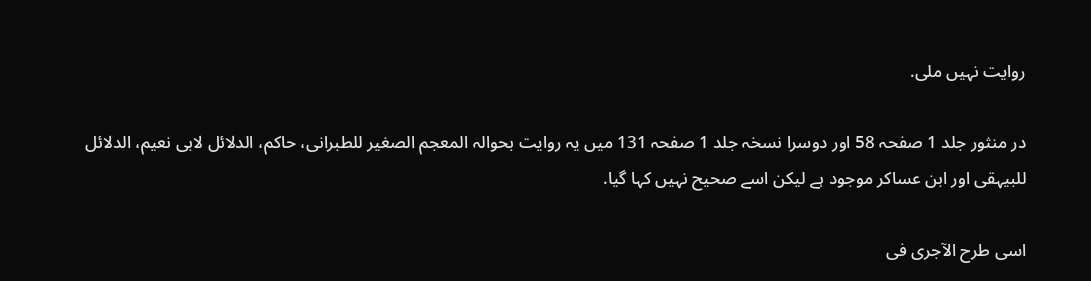روایت نہیں ملی.

در منثور جلد 1 صفحہ 58 اور دوسرا نسخہ جلد 1 صفحہ 131 میں یہ روایت بحوالہ المعجم الصغیر للطبرانی، حاکم، الدلائل لابی نعیم، الدلائل للبیہقی اور ابن عساکر موجود ہے لیکن اسے صحیح نہیں کہا گیا.

اسی طرح الآجری فی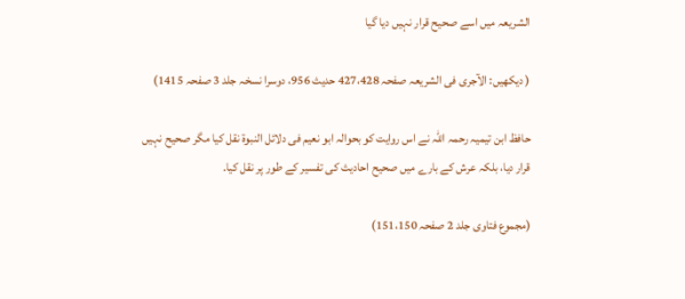الشریعہ میں اسے صحیح قرار نہیں دیا گیا

( دیکھیں: الآجری فی الشریعہ صفحہ 427،428 حدیث 956، دوسرا نسخہ جلد 3 صفحہ 1415)

حافظ ابن تیمیہ رحمہ اللہ نے اس روایت کو بحوالہ ابو نعیم فی دلائل النبوۃ نقل کیا مگر صحیح نہیں قرار دیا، بلکہ عرش کے بارے میں صحیح احادیث کی تفسیر کے طور پر نقل کیا.

(مجموع فتاوی جلد 2 صفحہ 151،150)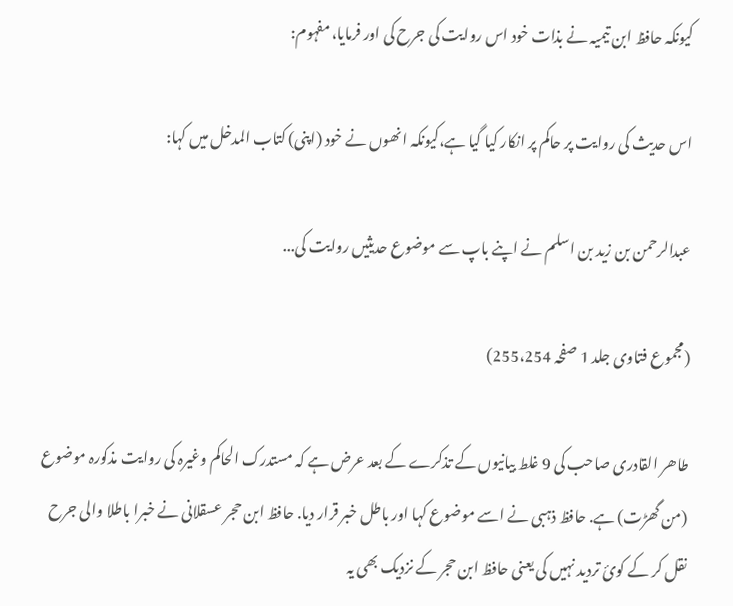کیونکہ حافظ ابن تیمیہ نے بذات خود اس روایت کی جرح کی اور فرمایا، مفہوم:

اس حدیث کی روایت پر حاکم پر انکار کیا گیا ہے،کیونکہ انھوں نے خود (اپنی) کتاب المدخل میں کہا:

عبدالرحمن بن زید بن اسلم نے اپنے باپ سے موضوع حدیثیں روایت کی...

(مجموع فتاوی جلد 1 صفحہ 255،254)

طاھر القادری صاحب کی 9 غلط بیانیوں کے تذکرے کے بعد عرض ہے کہ مستدرک الحاکم وغیرہ کی روایت مذکورہ موضوع (من گھڑت) ہے. حافظ ذہبی نے اسے موضوع کہا اور باطل خبر قرار دیا. حافظ ابن حجر عسقلانی نے خبرا باطلا والی جرح نقل کر کے کوئ تردید نہیں کی یعنی حافظ ابن حجر کے نزدیک بھی یہ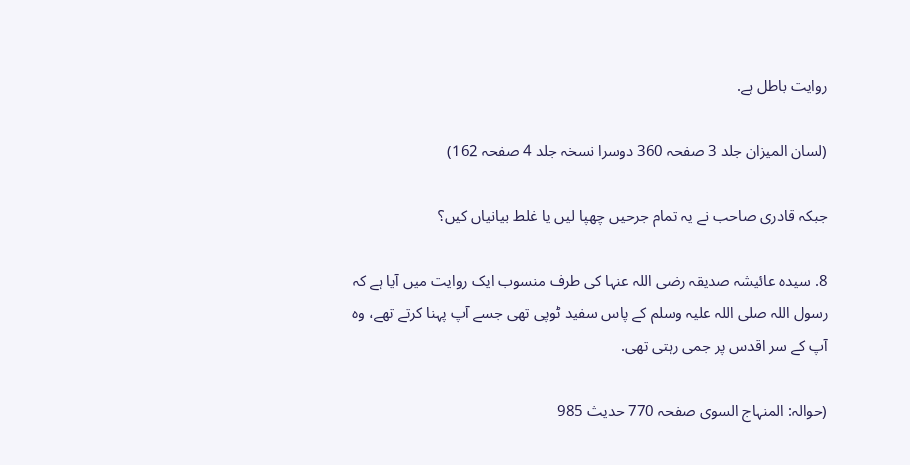روایت باطل ہے.

(لسان المیزان جلد 3 صفحہ 360 دوسرا نسخہ جلد 4 صفحہ 162)

جبکہ قادری صاحب نے یہ تمام جرحیں چھپا لیں یا غلط بیانیاں کیں؟

8. سیدہ عائیشہ صدیقہ رضی اللہ عنہا کی طرف منسوب ایک روایت میں آیا ہے کہ رسول اللہ صلی اللہ علیہ وسلم کے پاس سفید ٹوپی تھی جسے آپ پہنا کرتے تھے، وہ آپ کے سر اقدس پر جمی رہتی تھی.

(حوالہ: المنہاج السوی صفحہ 770 حدیث 985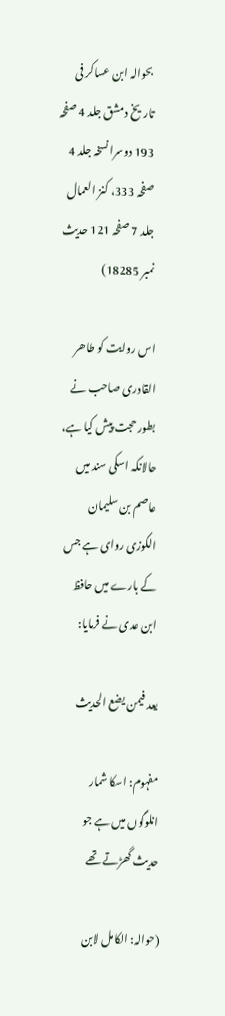بحوالہ ابن عساکر فی تاریخ دمشق جلد 4 صفحہ 193 دوسرا نسخہ جلد 4 صفحہ 333، کنز العمال جلد 7 صفحہ 121 حدیث نمبر 18285)

اس روایت کو طاھر القادری صاحب نے بطور حجت پیش کیا ہے، حالانکہ اسکی سند میں عاصم بن سلیمان الکوزی روای ہے جس کے بارے میں حافظ ابن عدی نے فرمایا:

یعد فیمن یضع الحدیث

مفہوم: اسکا شمار انلوگوں میں ہے جو حدیث گھڑتے تھے

(حوالہ: الکامل لابن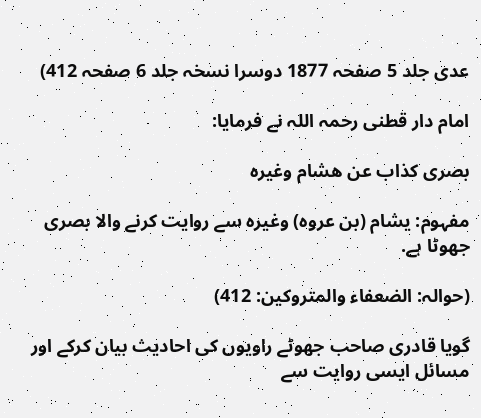عدی جلد 5 صفحہ 1877 دوسرا نسخہ جلد 6 صفحہ 412)

امام دار قطنی رحمہ اللہ نے فرمایا:

بصری کذاب عن ھشام وغیرہ

مفہوم: یشام (بن عروہ) وغیرہ سے روایت کرنے والا بصری جھوٹا ہے.

(حوالہ: الضعفاء والمتروکین: 412)

گویا قادری صاحب جھوٹے راویوں کی احادیث بیان کرکے اور مسائل ایسی روایت سے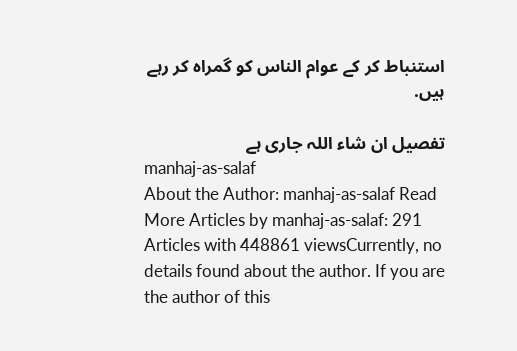استنباط کر کے عوام الناس کو گمراہ کر رہے ہیں.

تفصیل ان شاء اللہ جاری ہے
manhaj-as-salaf
About the Author: manhaj-as-salaf Read More Articles by manhaj-as-salaf: 291 Articles with 448861 viewsCurrently, no details found about the author. If you are the author of this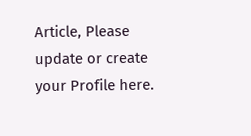Article, Please update or create your Profile here.